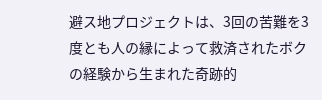避ス地プロジェクトは、3回の苦難を3度とも人の縁によって救済されたボクの経験から生まれた奇跡的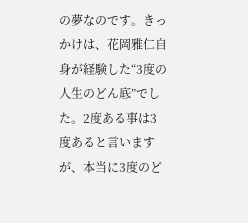の夢なのです。きっかけは、花岡雅仁自身が経験した“3度の人生のどん底”でした。2度ある事は3度あると言いますが、本当に3度のど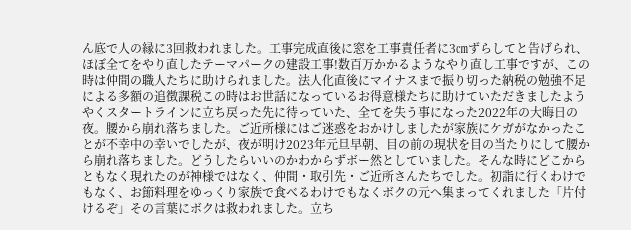ん底で人の縁に3回救われました。工事完成直後に窓を工事責任者に3㎝ずらしてと告げられ、ほぼ全てをやり直したテーマパークの建設工事!数百万かかるようなやり直し工事ですが、この時は仲間の職人たちに助けられました。法人化直後にマイナスまで振り切った納税の勉強不足による多額の追徴課税この時はお世話になっているお得意様たちに助けていただきましたようやくスタートラインに立ち戻った先に待っていた、全てを失う事になった2022年の大晦日の夜。腰から崩れ落ちました。ご近所様にはご迷惑をおかけしましたが家族にケガがなかったことが不幸中の幸いでしたが、夜が明け2023年元旦早朝、目の前の現状を目の当たりにして腰から崩れ落ちました。どうしたらいいのかわからずボー然としていました。そんな時にどこからともなく現れたのが神様ではなく、仲間・取引先・ご近所さんたちでした。初詣に行くわけでもなく、お節料理をゆっくり家族で食べるわけでもなくボクの元へ集まってくれました「片付けるぞ」その言葉にボクは救われました。立ち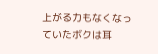上がる力もなくなっていたボクは耳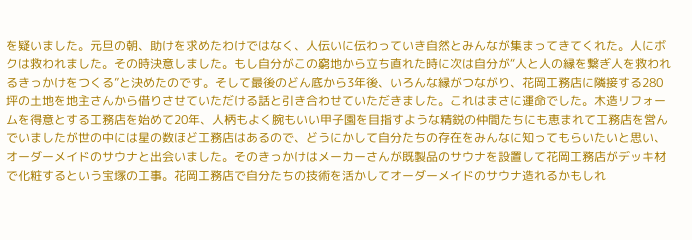を疑いました。元旦の朝、助けを求めたわけではなく、人伝いに伝わっていき自然とみんなが集まってきてくれた。人にボクは救われました。その時決意しました。もし自分がこの窮地から立ち直れた時に次は自分が“人と人の縁を繋ぎ人を救われるきっかけをつくる”と決めたのです。そして最後のどん底から3年後、いろんな縁がつながり、花岡工務店に隣接する280坪の土地を地主さんから借りさせていただける話と引き合わせていただきました。これはまさに運命でした。木造リフォームを得意とする工務店を始めて20年、人柄もよく腕もいい甲子園を目指すような精鋭の仲間たちにも恵まれて工務店を営んでいましたが世の中には星の数ほど工務店はあるので、どうにかして自分たちの存在をみんなに知ってもらいたいと思い、オーダーメイドのサウナと出会いました。そのきっかけはメーカーさんが既製品のサウナを設置して花岡工務店がデッキ材で化粧するという宝塚の工事。花岡工務店で自分たちの技術を活かしてオーダーメイドのサウナ造れるかもしれ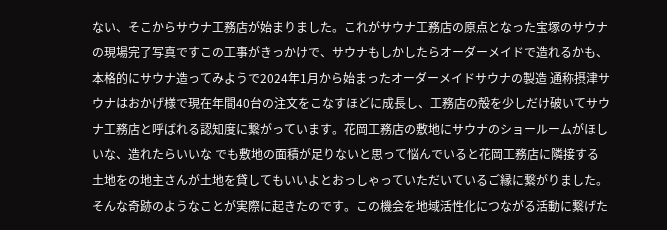ない、そこからサウナ工務店が始まりました。これがサウナ工務店の原点となった宝塚のサウナの現場完了写真ですこの工事がきっかけで、サウナもしかしたらオーダーメイドで造れるかも、本格的にサウナ造ってみようで2024年1月から始まったオーダーメイドサウナの製造 通称摂津サウナはおかげ様で現在年間40台の注文をこなすほどに成長し、工務店の殻を少しだけ破いてサウナ工務店と呼ばれる認知度に繋がっています。花岡工務店の敷地にサウナのショールームがほしいな、造れたらいいな でも敷地の面積が足りないと思って悩んでいると花岡工務店に隣接する土地をの地主さんが土地を貸してもいいよとおっしゃっていただいているご縁に繋がりました。そんな奇跡のようなことが実際に起きたのです。この機会を地域活性化につながる活動に繋げた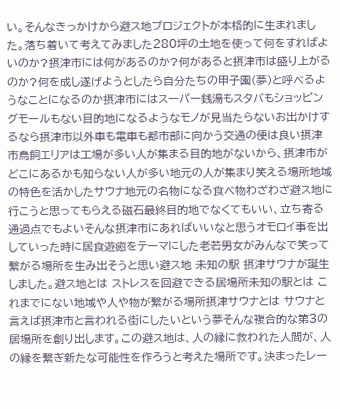い。そんなきっかけから避ス地プロジェクトが本格的に生まれました。落ち着いて考えてみました280坪の土地を使って何をすればよいのか?摂津市には何があるのか?何があると摂津市は盛り上がるのか?何を成し遂げようとしたら自分たちの甲子園(夢)と呼べるようなことになるのか摂津市にはスーパー銭湯もスタバもショッピングモールもない目的地になるようなモノが見当たらないお出かけするなら摂津市以外車も電車も都市部に向かう交通の便は良い摂津市鳥飼エリアは工場が多い人が集まる目的地がないから、摂津市がどこにあるかも知らない人が多い地元の人が集まり笑える場所地域の特色を活かしたサウナ地元の名物になる食べ物わざわざ避ス地に行こうと思ってもらえる磁石最終目的地でなくてもいい、立ち寄る通過点でもよいそんな摂津市にあればいいなと思うオモロイ事を出していった時に居食遊癒をテーマにした老若男女がみんなで笑って繋がる場所を生み出そうと思い避ス地 未知の駅 摂津サウナが誕生しました。避ス地とは ストレスを回避できる居場所未知の駅とは これまでにない地域や人や物が繋がる場所摂津サウナとは サウナと言えば摂津市と言われる街にしたいという夢そんな複合的な第3の居場所を創り出します。この避ス地は、人の縁に救われた人間が、人の縁を繋ぎ新たな可能性を作ろうと考えた場所です。決まったレー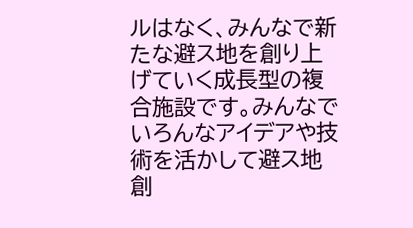ルはなく、みんなで新たな避ス地を創り上げていく成長型の複合施設です。みんなでいろんなアイデアや技術を活かして避ス地創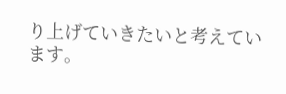り上げていきたいと考えています。